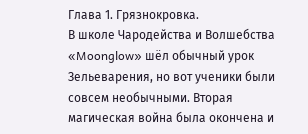Глава 1. Грязнокровка.
В школе Чародейства и Волшебства «Moonglow» шёл обычный урок Зельеварения, но вот ученики были совсем необычными. Вторая магическая война была окончена и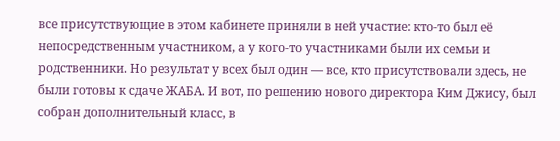все присутствующие в этом кабинете приняли в ней участие: кто-то был её непосредственным участником, а у кого-то участниками были их семьи и родственники. Но результат у всех был один — все, кто присутствовали здесь, не были готовы к сдаче ЖАБА. И вот, по решению нового директора Ким Джису, был собран дополнительный класс, в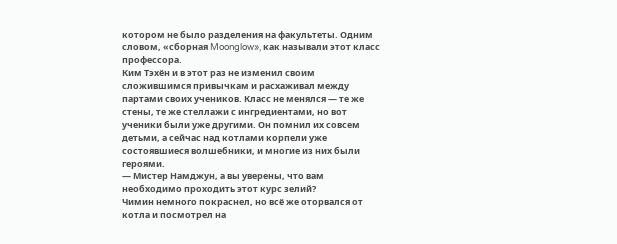котором не было разделения на факультеты. Одним словом, «сборная Moonglow», как называли этот класс профессора.
Ким Тэхён и в этот раз не изменил своим сложившимся привычкам и расхаживал между партами своих учеников. Класс не менялся — те же стены, те же стеллажи с ингредиентами, но вот ученики были уже другими. Он помнил их совсем детьми, а сейчас над котлами корпели уже состоявшиеся волшебники, и многие из них были героями.
— Мистер Намджун, а вы уверены, что вам необходимо проходить этот курс зелий?
Чимин немного покраснел, но всё же оторвался от котла и посмотрел на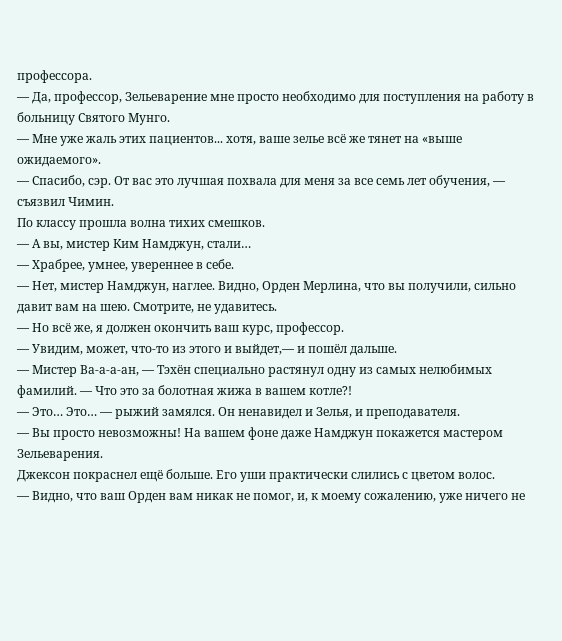профессора.
— Да, профессор, Зельеварение мне просто необходимо для поступления на работу в больницу Святого Мунго.
— Мне уже жаль этих пациентов... хотя, ваше зелье всё же тянет на «выше ожидаемого».
— Спасибо, сэр. От вас это лучшая похвала для меня за все семь лет обучения, — съязвил Чимин.
По классу прошла волна тихих смешков.
— А вы, мистер Ким Намджун, стали…
— Храбрее, умнее, увереннее в себе.
— Нет, мистер Намджун, наглее. Видно, Орден Мерлина, что вы получили, сильно давит вам на шею. Смотрите, не удавитесь.
— Но всё же, я должен окончить ваш курс, профессор.
— Увидим, может, что-то из этого и выйдет,— и пошёл дальше.
— Мистер Ва-а-а-ан, — Тэхён специально растянул одну из самых нелюбимых фамилий. — Что это за болотная жижа в вашем котле?!
— Это… Это… — рыжий замялся. Он ненавидел и Зелья, и преподавателя.
— Вы просто невозможны! На вашем фоне даже Намджун покажется мастером Зельеварения.
Джексон покраснел ещё больше. Его уши практически слились с цветом волос.
— Видно, что ваш Орден вам никак не помог, и, к моему сожалению, уже ничего не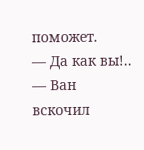поможет.
— Да как вы!.. — Ван вскочил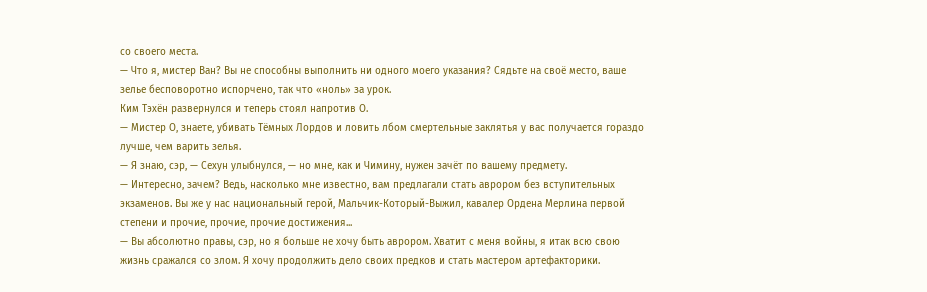со своего места.
— Что я, мистер Ван? Вы не способны выполнить ни одного моего указания? Сядьте на своё место, ваше зелье бесповоротно испорчено, так что «ноль» за урок.
Ким Тэхён развернулся и теперь стоял напротив О.
— Мистер О, знаете, убивать Тёмных Лордов и ловить лбом смертельные заклятья у вас получается гораздо лучше, чем варить зелья.
— Я знаю, сэр, — Сехун улыбнулся, — но мне, как и Чимину, нужен зачёт по вашему предмету.
— Интересно, зачем? Ведь, насколько мне известно, вам предлагали стать аврором без вступительных экзаменов. Вы же у нас национальный герой, Мальчик-Который-Выжил, кавалер Ордена Мерлина первой степени и прочие, прочие, прочие достижения...
— Вы абсолютно правы, сэр, но я больше не хочу быть аврором. Хватит с меня войны, я итак всю свою жизнь сражался со злом. Я хочу продолжить дело своих предков и стать мастером артефакторики.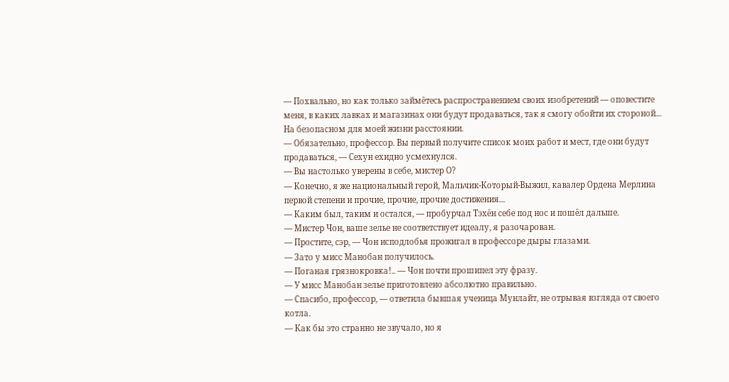— Похвально, но как только займётесь распространением своих изобретений — оповестите меня, в каких лавках и магазинах они будут продаваться, так я смогу обойти их стороной... На безопасном для моей жизни расстоянии.
— Обязательно, профессор. Вы первый получите список моих работ и мест, где они будут продаваться, — Сехун ехидно усмехнулся.
— Вы настолько уверены в себе, мистер О?
— Конечно, я же национальный герой, Мальчик-Который-Выжил, кавалер Ордена Мерлина первой степени и прочие, прочие, прочие достижения...
— Каким был, таким и остался, — пробурчал Тэхён себе под нос и пошёл дальше.
— Мистер Чон, ваше зелье не соответствует идеалу, я разочарован.
— Простите, сэр, — Чон исподлобья прожигал в профессоре дыры глазами.
— Зато у мисс Манобан получилось.
— Поганая грязнокровка!.. — Чон почти прошипел эту фразу.
— У мисс Манобан зелье приготовлено абсолютно правильно.
— Спасибо, профессор, — ответила бывшая ученица Мунлайт, не отрывая взгляда от своего котла.
— Как бы это странно не звучало, но я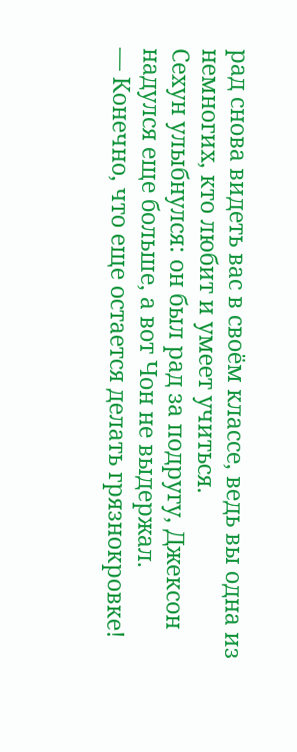рад снова видеть вас в своём классе, ведь вы одна из немногих, кто любит и умеет учиться.
Сехун улыбнулся: он был рад за подругу, Джексон надулся еще больше, а вот Чон не выдержал.
— Конечно, что еще остается делать грязнокровке!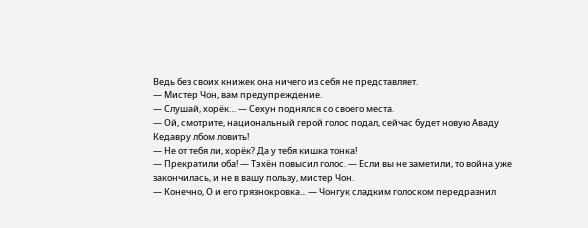Ведь без своих книжек она ничего из себя не представляет.
— Мистер Чон, вам предупреждение.
— Слушай, хорёк… — Сехун поднялся со своего места.
— Ой, смотрите, национальный герой голос подал, сейчас будет новую Аваду Кедавру лбом ловить!
— Не от тебя ли, хорёк? Да у тебя кишка тонка!
— Прекратили оба! — Тэхён повысил голос. — Если вы не заметили, то война уже закончилась, и не в вашу пользу, мистер Чон.
— Конечно, О и его грязнокровка... — Чонгук сладким голоском передразнил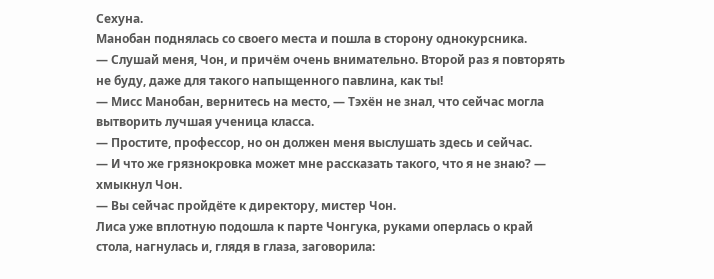Сехуна.
Манобан поднялась со своего места и пошла в сторону однокурсника.
— Слушай меня, Чон, и причём очень внимательно. Второй раз я повторять не буду, даже для такого напыщенного павлина, как ты!
— Мисс Манобан, вернитесь на место, — Тэхён не знал, что сейчас могла вытворить лучшая ученица класса.
— Простите, профессор, но он должен меня выслушать здесь и сейчас.
— И что же грязнокровка может мне рассказать такого, что я не знаю? — хмыкнул Чон.
— Вы сейчас пройдёте к директору, мистер Чон.
Лиса уже вплотную подошла к парте Чонгука, руками оперлась о край стола, нагнулась и, глядя в глаза, заговорила: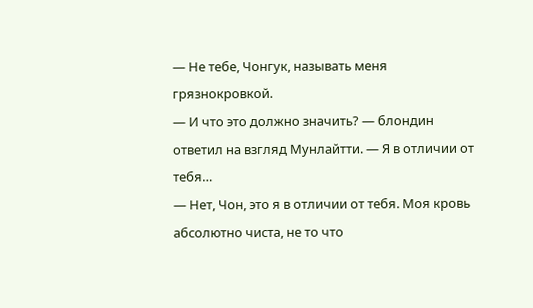— Не тебе, Чонгук, называть меня грязнокровкой.
— И что это должно значить? — блондин ответил на взгляд Мунлайтти. — Я в отличии от тебя…
— Нет, Чон, это я в отличии от тебя. Моя кровь абсолютно чиста, не то что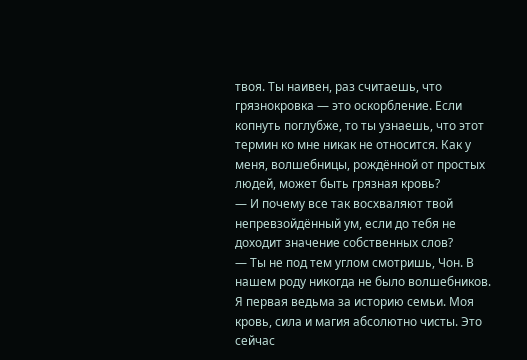твоя. Ты наивен, раз считаешь, что грязнокровка — это оскорбление. Если копнуть поглубже, то ты узнаешь, что этот термин ко мне никак не относится. Как у меня, волшебницы, рождённой от простых людей, может быть грязная кровь?
— И почему все так восхваляют твой непревзойдённый ум, если до тебя не доходит значение собственных слов?
— Ты не под тем углом смотришь, Чон. В нашем роду никогда не было волшебников. Я первая ведьма за историю семьи. Моя кровь, сила и магия абсолютно чисты. Это сейчас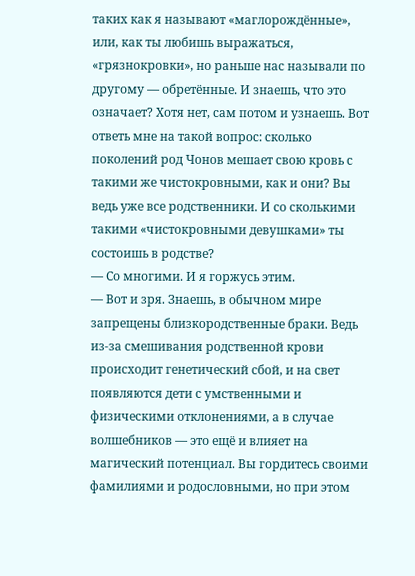таких как я называют «маглорождённые», или, как ты любишь выражаться, «грязнокровки», но раньше нас называли по другому — обретённые. И знаешь, что это означает? Хотя нет, сам потом и узнаешь. Вот ответь мне на такой вопрос: сколько поколений род Чонов мешает свою кровь с такими же чистокровными, как и они? Вы ведь уже все родственники. И со сколькими такими «чистокровными девушками» ты состоишь в родстве?
— Со многими. И я горжусь этим.
— Вот и зря. Знаешь, в обычном мире запрещены близкородственные браки. Ведь из-за смешивания родственной крови происходит генетический сбой, и на свет появляются дети с умственными и физическими отклонениями, а в случае волшебников — это ещё и влияет на магический потенциал. Вы гордитесь своими фамилиями и родословными, но при этом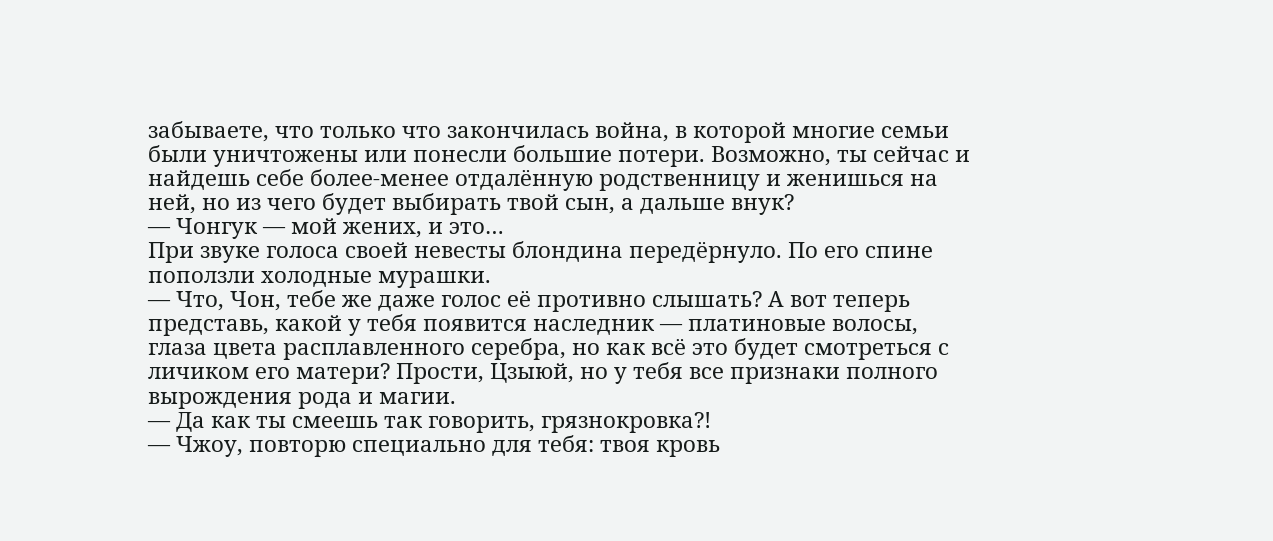забываете, что только что закончилась война, в которой многие семьи были уничтожены или понесли большие потери. Возможно, ты сейчас и найдешь себе более-менее отдалённую родственницу и женишься на ней, но из чего будет выбирать твой сын, а дальше внук?
— Чонгук — мой жених, и это…
При звуке голоса своей невесты блондина передёрнуло. По его спине поползли холодные мурашки.
— Что, Чон, тебе же даже голос её противно слышать? А вот теперь представь, какой у тебя появится наследник — платиновые волосы, глаза цвета расплавленного серебра, но как всё это будет смотреться с личиком его матери? Прости, Цзыюй, но у тебя все признаки полного вырождения рода и магии.
— Да как ты смеешь так говорить, грязнокровка?!
— Чжоу, повторю специально для тебя: твоя кровь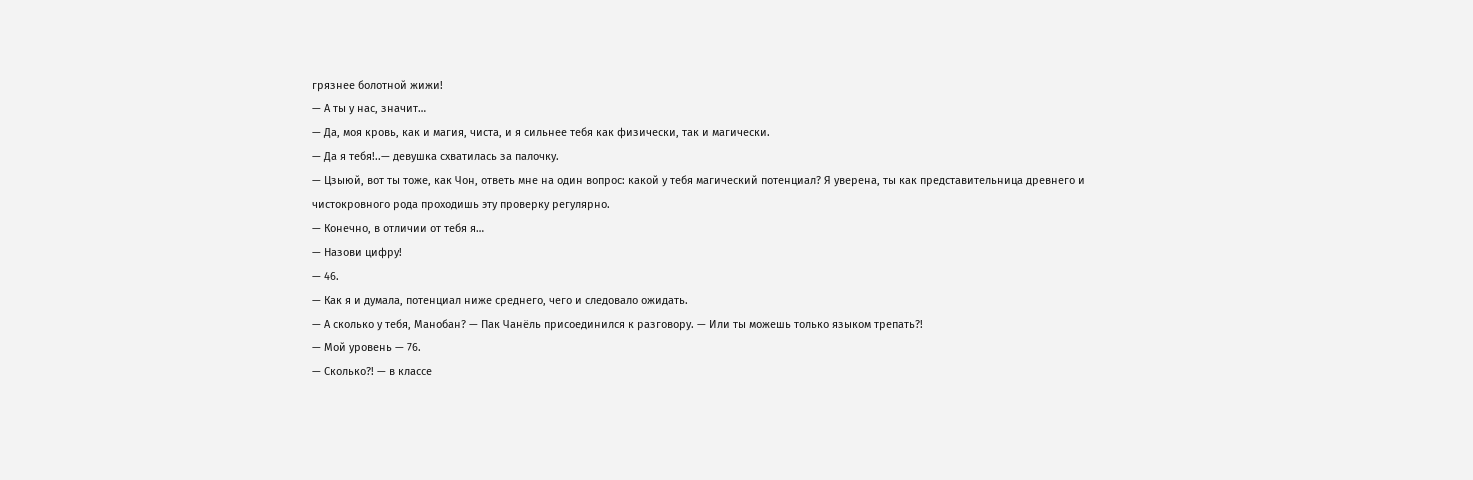грязнее болотной жижи!
— А ты у нас, значит…
— Да, моя кровь, как и магия, чиста, и я сильнее тебя как физически, так и магически.
— Да я тебя!..— девушка схватилась за палочку.
— Цзыюй, вот ты тоже, как Чон, ответь мне на один вопрос: какой у тебя магический потенциал? Я уверена, ты как представительница древнего и чистокровного рода проходишь эту проверку регулярно.
— Конечно, в отличии от тебя я…
— Назови цифру!
— 46.
— Как я и думала, потенциал ниже среднего, чего и следовало ожидать.
— А сколько у тебя, Манобан? — Пак Чанёль присоединился к разговору. — Или ты можешь только языком трепать?!
— Мой уровень — 76.
— Сколько?! — в классе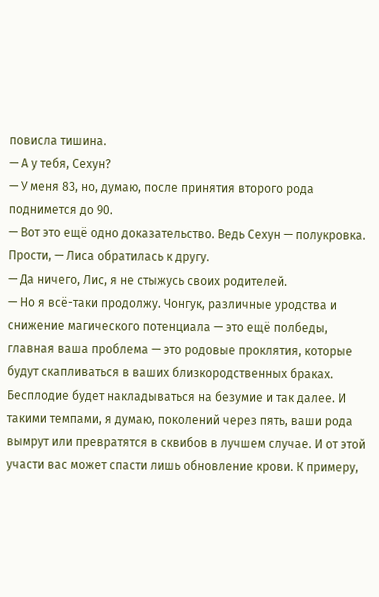повисла тишина.
— А у тебя, Сехун?
— У меня 83, но, думаю, после принятия второго рода поднимется до 90.
— Вот это ещё одно доказательство. Ведь Сехун — полукровка. Прости, — Лиса обратилась к другу.
— Да ничего, Лис, я не стыжусь своих родителей.
— Но я всё-таки продолжу. Чонгук, различные уродства и снижение магического потенциала — это ещё полбеды, главная ваша проблема — это родовые проклятия, которые будут скапливаться в ваших близкородственных браках. Бесплодие будет накладываться на безумие и так далее. И такими темпами, я думаю, поколений через пять, ваши рода вымрут или превратятся в сквибов в лучшем случае. И от этой участи вас может спасти лишь обновление крови. К примеру,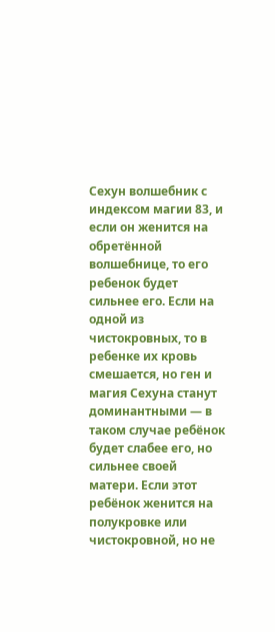Сехун волшебник с индексом магии 83, и если он женится на обретённой волшебнице, то его ребенок будет сильнее его. Если на одной из чистокровных, то в ребенке их кровь смешается, но ген и магия Сехуна станут доминантными — в таком случае ребёнок будет слабее его, но сильнее своей матери. Если этот ребёнок женится на полукровке или чистокровной, но не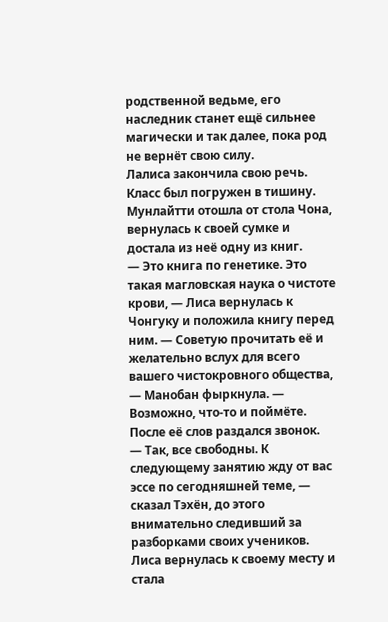родственной ведьме, его наследник станет ещё сильнее магически и так далее, пока род не вернёт свою силу.
Лалиса закончила свою речь. Класс был погружен в тишину. Мунлайтти отошла от стола Чона, вернулась к своей сумке и достала из неё одну из книг.
— Это книга по генетике. Это такая магловская наука о чистоте крови, — Лиса вернулась к Чонгуку и положила книгу перед ним. — Советую прочитать её и желательно вслух для всего вашего чистокровного общества, — Манобан фыркнула. — Возможно, что-то и поймёте.
После её слов раздался звонок.
— Так, все свободны. К следующему занятию жду от вас эссе по сегодняшней теме, — сказал Тэхён, до этого внимательно следивший за разборками своих учеников.
Лиса вернулась к своему месту и стала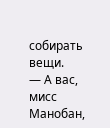собирать вещи.
— А вас, мисс Манобан,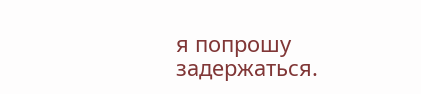я попрошу задержаться.